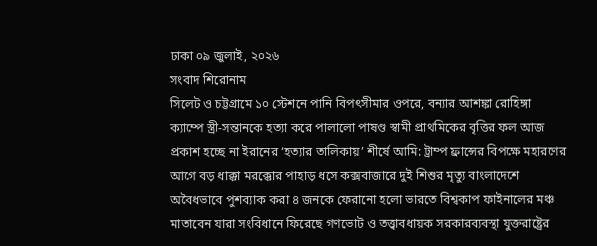ঢাকা ০৯ জুলাই, ২০২৬
সংবাদ শিরোনাম
সিলেট ও চট্টগ্রামে ১০ স্টেশনে পানি বিপৎসীমার ওপরে, বন্যার আশঙ্কা রোহিঙ্গা ক্যাম্পে স্ত্রী-সন্তানকে হত্যা করে পালালো পাষণ্ড স্বামী প্রাথমিকের বৃত্তির ফল আজ প্রকাশ হচ্ছে না ইরানের ‘হত্যার তালিকায়’ শীর্ষে আমি: ট্রাম্প ফ্রান্সের বিপক্ষে মহারণের আগে বড় ধাক্কা মরক্কোর পাহাড় ধসে কক্সবাজারে দুই শিশুর মৃত্যু বাংলাদেশে অবৈধভাবে পুশব্যাক করা ৪ জনকে ফেরানো হলো ভারতে বিশ্বকাপ ফাইনালের মঞ্চ মাতাবেন যারা সংবিধানে ফিরেছে গণভোট ও তত্ত্বাবধায়ক সরকারব্যবস্থা যুক্তরাষ্ট্রের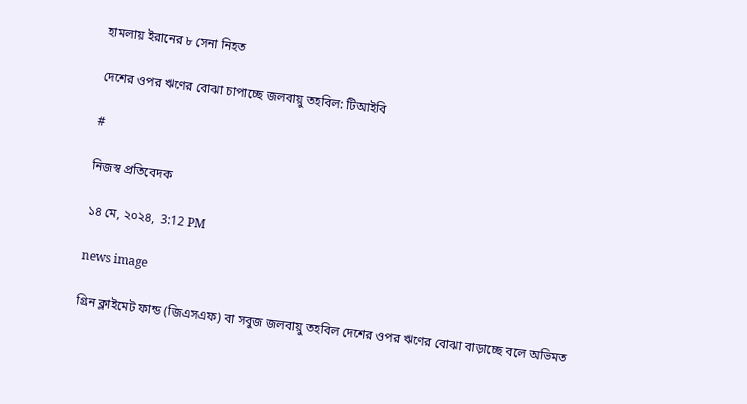হামলায় ইরানের ৮ সেনা নিহত

দেশের ওপর ঋণের বোঝা চাপাচ্ছে জলবায়ু তহবিল: টিআইবি

#

নিজস্ব প্রতিবেদক

১৪ মে, ২০২৪,  3:12 PM

news image

গ্রিন ক্লাইমেট ফান্ড (জিএসএফ) বা সবুজ জলবায়ু তহবিল দেশের ওপর ঋণের বোঝা বাড়াচ্ছে বলে অভিমত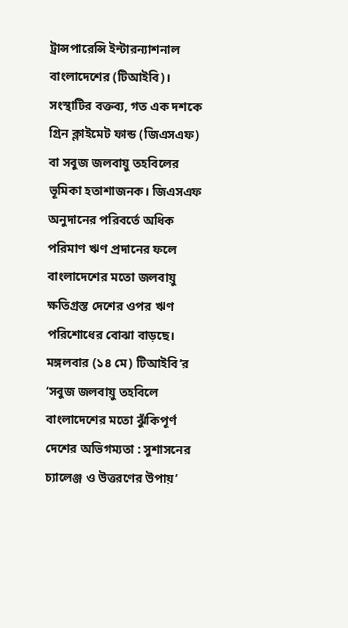ট্রান্সপারেন্সি ইন্টারন্যাশনাল বাংলাদেশের (টিআইবি)। সংস্থাটির বক্তব্য, গত এক দশকে গ্রিন ক্লাইমেট ফান্ড (জিএসএফ) বা সবুজ জলবায়ু তহবিলের ভূমিকা হতাশাজনক। জিএসএফ অনুদানের পরিবর্তে অধিক পরিমাণ ঋণ প্রদানের ফলে বাংলাদেশের মতো জলবায়ু ক্ষতিগ্রস্ত দেশের ওপর ঋণ পরিশোধের বোঝা বাড়ছে। মঙ্গলবার (১৪ মে) টিআইবি’র ‘সবুজ জলবায়ু তহবিলে বাংলাদেশের মতো ঝুঁকিপূর্ণ দেশের অভিগম্যতা : সুশাসনের চ্যালেঞ্জ ও উত্তরণের উপায়’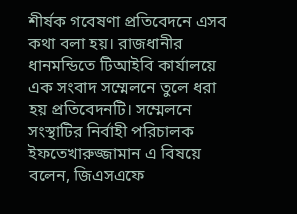শীর্ষক গবেষণা প্রতিবেদনে এসব কথা বলা হয়। রাজধানীর ধানমন্ডিতে টিআইবি কার্যালয়ে এক সংবাদ সম্মেলনে তুলে ধরা হয় প্রতিবেদনটি। সম্মেলনে সংস্থাটির নির্বাহী পরিচালক ইফতেখারুজ্জামান এ বিষয়ে বলেন, জিএসএফে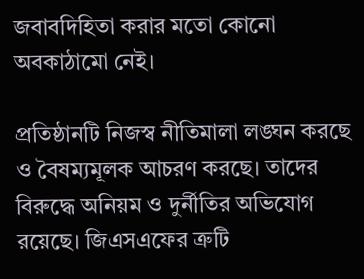জবাবদিহিতা করার মতো কোনো অবকাঠামো নেই।

প্রতিষ্ঠানটি নিজস্ব নীতিমালা লঙ্ঘন করছে ও বৈষম্যমূলক আচরণ করছে। তাদের বিরুদ্ধে অনিয়ম ও দুর্নীতির অভিযোগ রয়েছে। জিএসএফের ত্রুটি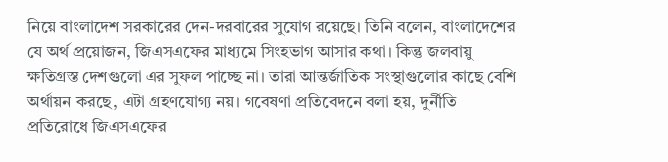নিয়ে বাংলাদেশ সরকারের দেন-দরবারের সুযোগ রয়েছে। তিনি বলেন, বাংলাদেশের যে অর্থ প্রয়োজন, জিএসএফের মাধ্যমে সিংহভাগ আসার কথা। কিন্তু জলবায়ু ক্ষতিগ্রস্ত দেশগুলো এর সুফল পাচ্ছে না। তারা আন্তর্জাতিক সংস্থাগুলোর কাছে বেশি অর্থায়ন করছে, এটা গ্রহণযোগ্য নয়। গবেষণা প্রতিবেদনে বলা হয়, দুর্নীতি প্রতিরোধে জিএসএফের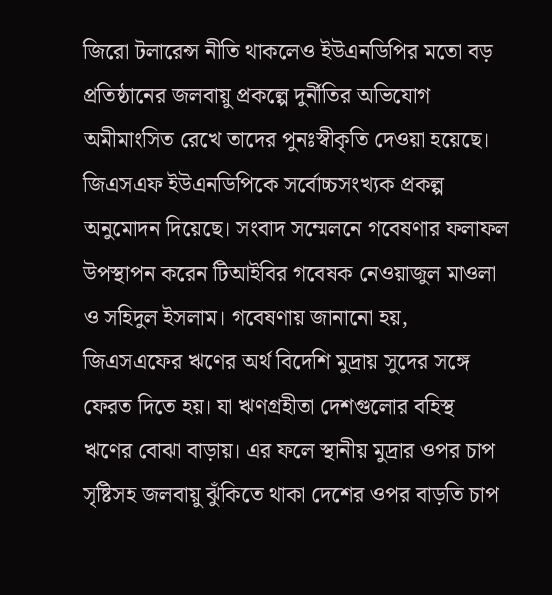জিরো টলারেন্স নীতি থাকলেও ইউএনডিপির মতো বড় প্রতিষ্ঠানের জলবায়ু প্রকল্পে দুর্নীতির অভিযোগ অমীমাংসিত রেখে তাদের পুনঃস্বীকৃতি দেওয়া হয়েছে। জিএসএফ ইউএনডিপিকে সর্বোচ্চসংখ্যক প্রকল্প অনুমোদন দিয়েছে। সংবাদ সম্মেলনে গবেষণার ফলাফল উপস্থাপন করেন টিআইবির গবেষক নেওয়াজুল মাওলা ও সহিদুল ইসলাম। গবেষণায় জানানো হয়, জিএসএফের ঋণের অর্থ বিদেশি মুদ্রায় সুদের সঙ্গে ফেরত দিতে হয়। যা ঋণগ্রহীতা দেশগুলোর বহিস্থ ঋণের বোঝা বাড়ায়। এর ফলে স্থানীয় মুদ্রার ওপর চাপ সৃষ্টিসহ জলবায়ু ঝুঁকিতে থাকা দেশের ওপর বাড়তি চাপ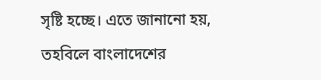সৃষ্টি হচ্ছে। এতে জানানো হয়, তহবিলে বাংলাদেশের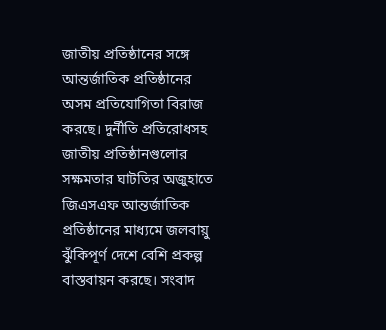জাতীয় প্রতিষ্ঠানের সঙ্গে আন্তর্জাতিক প্রতিষ্ঠানের অসম প্রতিযোগিতা বিরাজ করছে। দুর্নীতি প্রতিরোধসহ জাতীয় প্রতিষ্ঠানগুলোর সক্ষমতার ঘাটতির অজুহাতে জিএসএফ আন্তর্জাতিক প্রতিষ্ঠানের মাধ্যমে জলবায়ু ঝুঁকিপূর্ণ দেশে বেশি প্রকল্প বাস্তবায়ন করছে। সংবাদ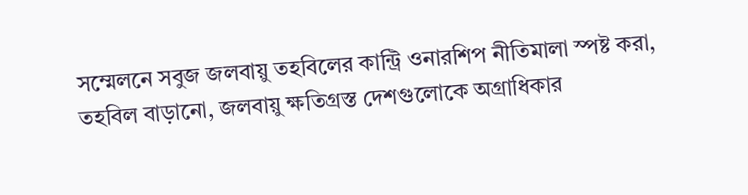সম্মেলনে সবুজ জলবায়ু তহবিলের কান্ট্রি ওনারশিপ নীতিমালা স্পষ্ট করা, তহবিল বাড়ানো, জলবায়ু ক্ষতিগ্রস্ত দেশগুলোকে অগ্রাধিকার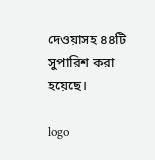দেওয়াসহ ৪৪টি সুপারিশ করা হয়েছে।

logo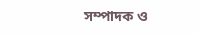সম্পাদক ও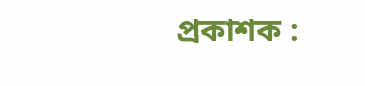প্রকাশক :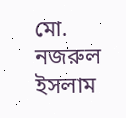মো. নজরুল ইসলাম